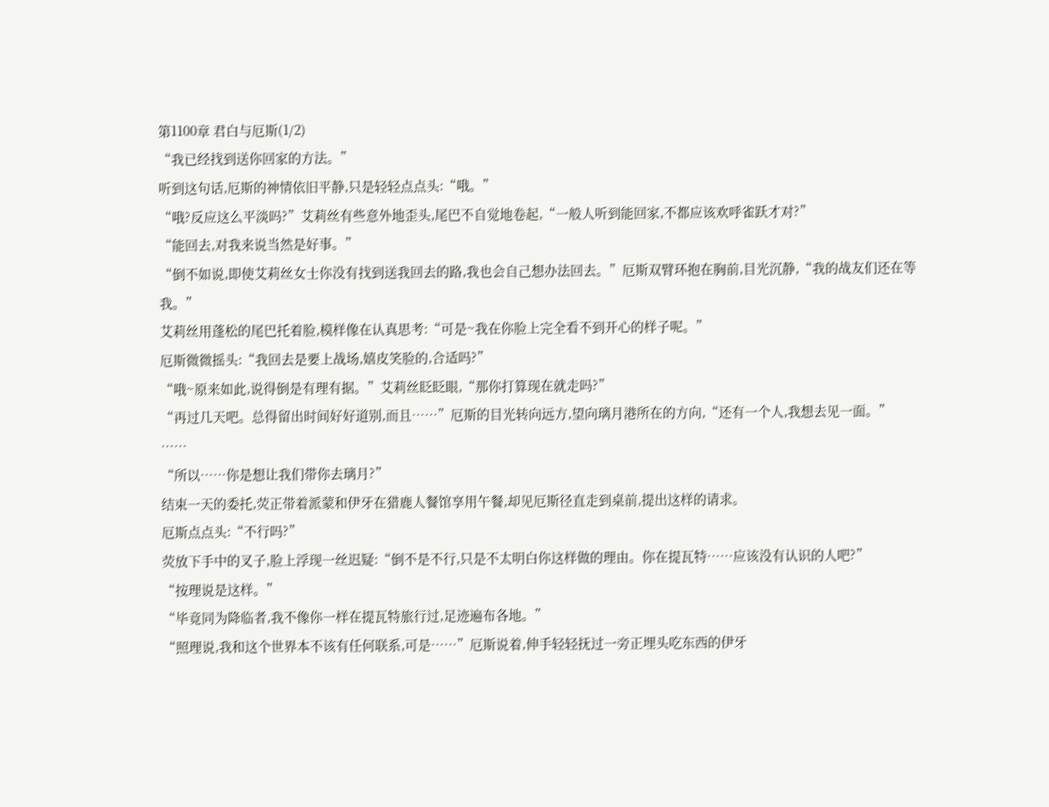第1100章 君白与厄斯(1/2)
“我已经找到送你回家的方法。”
听到这句话,厄斯的神情依旧平静,只是轻轻点点头:“哦。”
“哦?反应这么平淡吗?”艾莉丝有些意外地歪头,尾巴不自觉地卷起,“一般人听到能回家,不都应该欢呼雀跃才对?”
“能回去,对我来说当然是好事。”
“倒不如说,即使艾莉丝女士你没有找到送我回去的路,我也会自己想办法回去。”厄斯双臂环抱在胸前,目光沉静,“我的战友们还在等我。”
艾莉丝用蓬松的尾巴托着脸,模样像在认真思考:“可是~我在你脸上完全看不到开心的样子呢。”
厄斯微微摇头:“我回去是要上战场,嬉皮笑脸的,合适吗?”
“哦~原来如此,说得倒是有理有据。”艾莉丝眨眨眼,“那你打算现在就走吗?”
“再过几天吧。总得留出时间好好道别,而且……”厄斯的目光转向远方,望向璃月港所在的方向,“还有一个人,我想去见一面。”
……
“所以……你是想让我们带你去璃月?”
结束一天的委托,荧正带着派蒙和伊牙在猎鹿人餐馆享用午餐,却见厄斯径直走到桌前,提出这样的请求。
厄斯点点头:“不行吗?”
荧放下手中的叉子,脸上浮现一丝迟疑:“倒不是不行,只是不太明白你这样做的理由。你在提瓦特……应该没有认识的人吧?”
“按理说是这样。”
“毕竟同为降临者,我不像你一样在提瓦特旅行过,足迹遍布各地。”
“照理说,我和这个世界本不该有任何联系,可是……”厄斯说着,伸手轻轻抚过一旁正埋头吃东西的伊牙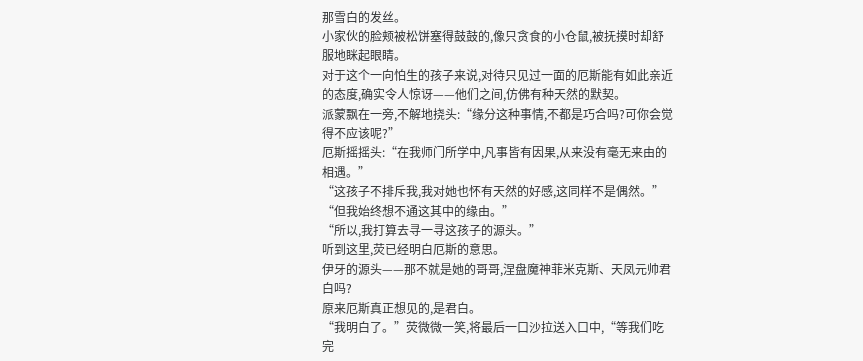那雪白的发丝。
小家伙的脸颊被松饼塞得鼓鼓的,像只贪食的小仓鼠,被抚摸时却舒服地眯起眼睛。
对于这个一向怕生的孩子来说,对待只见过一面的厄斯能有如此亲近的态度,确实令人惊讶——他们之间,仿佛有种天然的默契。
派蒙飘在一旁,不解地挠头:“缘分这种事情,不都是巧合吗?可你会觉得不应该呢?”
厄斯摇摇头:“在我师门所学中,凡事皆有因果,从来没有毫无来由的相遇。”
“这孩子不排斥我,我对她也怀有天然的好感,这同样不是偶然。”
“但我始终想不通这其中的缘由。”
“所以,我打算去寻一寻这孩子的源头。”
听到这里,荧已经明白厄斯的意思。
伊牙的源头——那不就是她的哥哥,涅盘魔神菲米克斯、天凤元帅君白吗?
原来厄斯真正想见的,是君白。
“我明白了。”荧微微一笑,将最后一口沙拉送入口中,“等我们吃完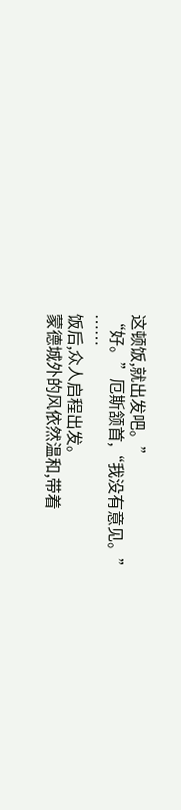这顿饭,就出发吧。”
“好。”厄斯颔首,“我没有意见。”
……
饭后,众人启程出发。
蒙德城外的风依然温和,带着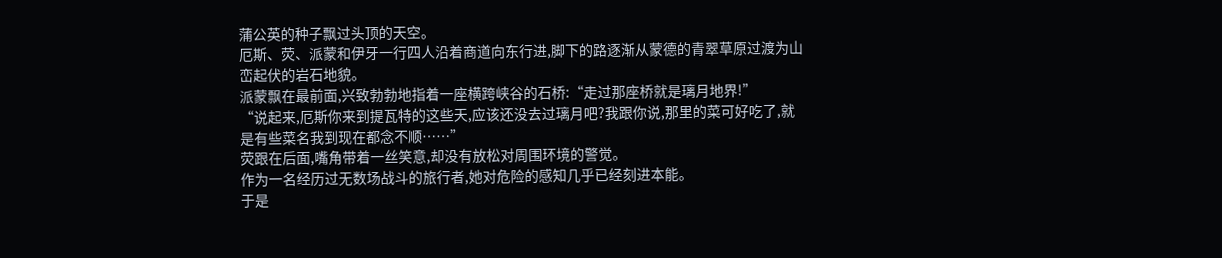蒲公英的种子飘过头顶的天空。
厄斯、荧、派蒙和伊牙一行四人沿着商道向东行进,脚下的路逐渐从蒙德的青翠草原过渡为山峦起伏的岩石地貌。
派蒙飘在最前面,兴致勃勃地指着一座横跨峡谷的石桥:“走过那座桥就是璃月地界!”
“说起来,厄斯你来到提瓦特的这些天,应该还没去过璃月吧?我跟你说,那里的菜可好吃了,就是有些菜名我到现在都念不顺……”
荧跟在后面,嘴角带着一丝笑意,却没有放松对周围环境的警觉。
作为一名经历过无数场战斗的旅行者,她对危险的感知几乎已经刻进本能。
于是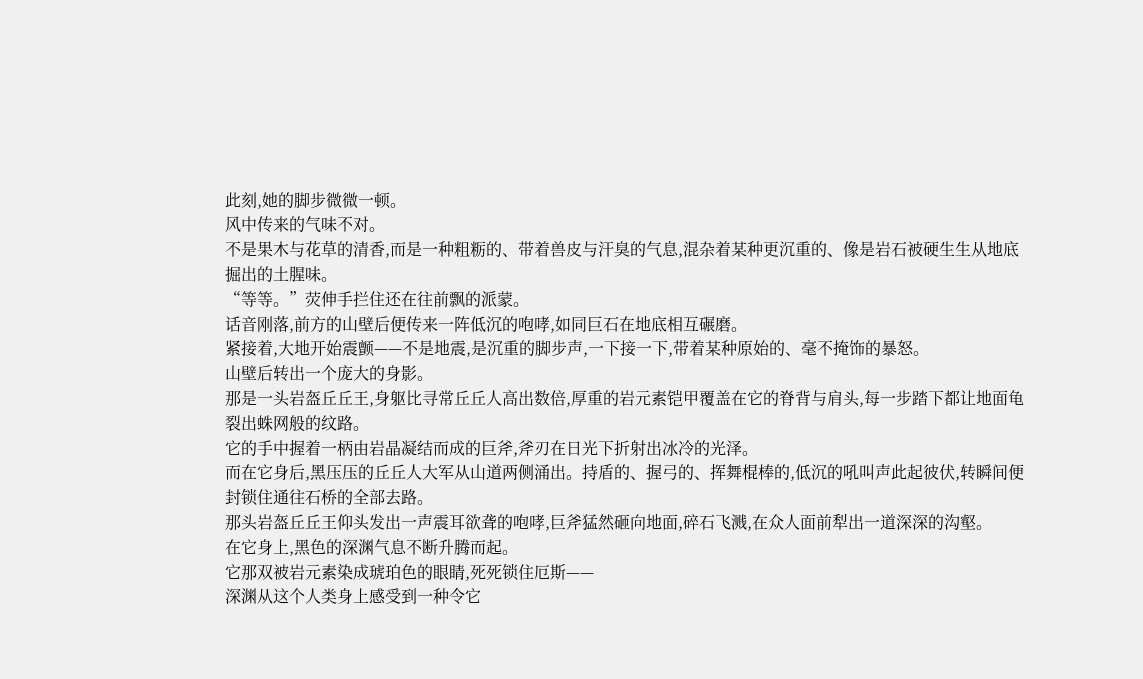此刻,她的脚步微微一顿。
风中传来的气味不对。
不是果木与花草的清香,而是一种粗粝的、带着兽皮与汗臭的气息,混杂着某种更沉重的、像是岩石被硬生生从地底掘出的土腥味。
“等等。”荧伸手拦住还在往前飘的派蒙。
话音刚落,前方的山壁后便传来一阵低沉的咆哮,如同巨石在地底相互碾磨。
紧接着,大地开始震颤——不是地震,是沉重的脚步声,一下接一下,带着某种原始的、毫不掩饰的暴怒。
山壁后转出一个庞大的身影。
那是一头岩盔丘丘王,身躯比寻常丘丘人高出数倍,厚重的岩元素铠甲覆盖在它的脊背与肩头,每一步踏下都让地面龟裂出蛛网般的纹路。
它的手中握着一柄由岩晶凝结而成的巨斧,斧刃在日光下折射出冰冷的光泽。
而在它身后,黑压压的丘丘人大军从山道两侧涌出。持盾的、握弓的、挥舞棍棒的,低沉的吼叫声此起彼伏,转瞬间便封锁住通往石桥的全部去路。
那头岩盔丘丘王仰头发出一声震耳欲聋的咆哮,巨斧猛然砸向地面,碎石飞溅,在众人面前犁出一道深深的沟壑。
在它身上,黑色的深渊气息不断升腾而起。
它那双被岩元素染成琥珀色的眼睛,死死锁住厄斯——
深渊从这个人类身上感受到一种令它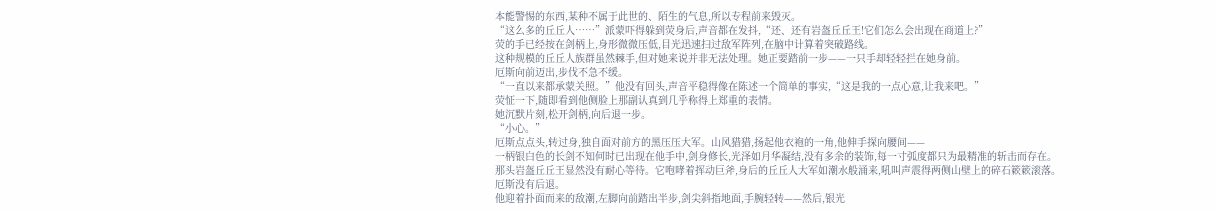本能警惕的东西,某种不属于此世的、陌生的气息,所以专程前来毁灭。
“这么多的丘丘人……”派蒙吓得躲到荧身后,声音都在发抖,“还、还有岩盔丘丘王!它们怎么会出现在商道上?”
荧的手已经按在剑柄上,身形微微压低,目光迅速扫过敌军阵列,在脑中计算着突破路线。
这种规模的丘丘人族群虽然棘手,但对她来说并非无法处理。她正要踏前一步——一只手却轻轻拦在她身前。
厄斯向前迈出,步伐不急不缓。
“一直以来都承蒙关照。”他没有回头,声音平稳得像在陈述一个简单的事实,“这是我的一点心意,让我来吧。”
荧怔一下,随即看到他侧脸上那副认真到几乎称得上郑重的表情。
她沉默片刻,松开剑柄,向后退一步。
“小心。”
厄斯点点头,转过身,独自面对前方的黑压压大军。山风猎猎,扬起他衣袍的一角,他伸手探向腰间——
一柄银白色的长剑不知何时已出现在他手中,剑身修长,光泽如月华凝结,没有多余的装饰,每一寸弧度都只为最精准的斩击而存在。
那头岩盔丘丘王显然没有耐心等待。它咆哮着挥动巨斧,身后的丘丘人大军如潮水般涌来,吼叫声震得两侧山壁上的碎石簌簌滚落。
厄斯没有后退。
他迎着扑面而来的敌潮,左脚向前踏出半步,剑尖斜指地面,手腕轻转——然后,银光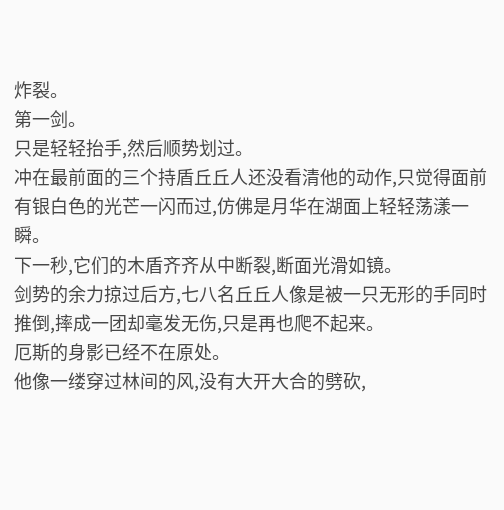炸裂。
第一剑。
只是轻轻抬手,然后顺势划过。
冲在最前面的三个持盾丘丘人还没看清他的动作,只觉得面前有银白色的光芒一闪而过,仿佛是月华在湖面上轻轻荡漾一瞬。
下一秒,它们的木盾齐齐从中断裂,断面光滑如镜。
剑势的余力掠过后方,七八名丘丘人像是被一只无形的手同时推倒,摔成一团却毫发无伤,只是再也爬不起来。
厄斯的身影已经不在原处。
他像一缕穿过林间的风,没有大开大合的劈砍,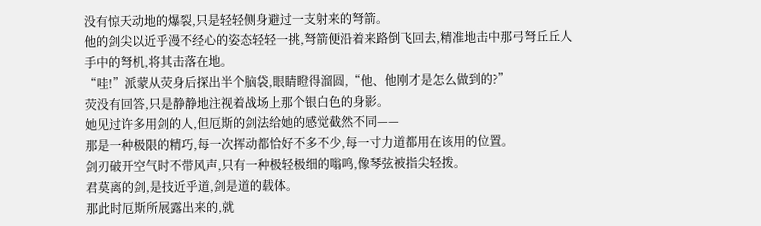没有惊天动地的爆裂,只是轻轻侧身避过一支射来的弩箭。
他的剑尖以近乎漫不经心的姿态轻轻一挑,弩箭便沿着来路倒飞回去,精准地击中那弓弩丘丘人手中的弩机,将其击落在地。
“哇!”派蒙从荧身后探出半个脑袋,眼睛瞪得溜圆,“他、他刚才是怎么做到的?”
荧没有回答,只是静静地注视着战场上那个银白色的身影。
她见过许多用剑的人,但厄斯的剑法给她的感觉截然不同——
那是一种极限的精巧,每一次挥动都恰好不多不少,每一寸力道都用在该用的位置。
剑刃破开空气时不带风声,只有一种极轻极细的嗡鸣,像琴弦被指尖轻拨。
君莫离的剑,是技近乎道,剑是道的载体。
那此时厄斯所展露出来的,就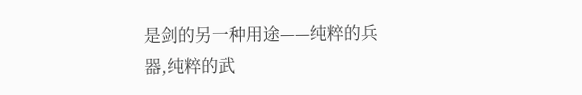是剑的另一种用途——纯粹的兵器,纯粹的武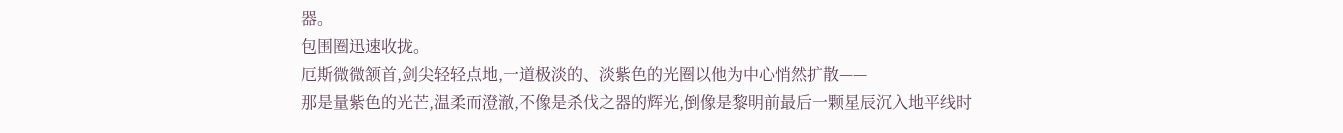器。
包围圈迅速收拢。
厄斯微微颔首,剑尖轻轻点地,一道极淡的、淡紫色的光圈以他为中心悄然扩散——
那是量紫色的光芒,温柔而澄澈,不像是杀伐之器的辉光,倒像是黎明前最后一颗星辰沉入地平线时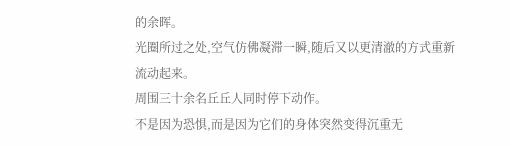的余晖。
光圈所过之处,空气仿佛凝滞一瞬,随后又以更清澈的方式重新流动起来。
周围三十余名丘丘人同时停下动作。
不是因为恐惧,而是因为它们的身体突然变得沉重无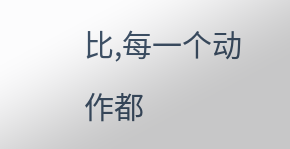比,每一个动作都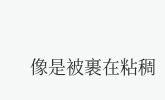像是被裹在粘稠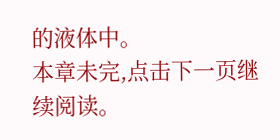的液体中。
本章未完,点击下一页继续阅读。